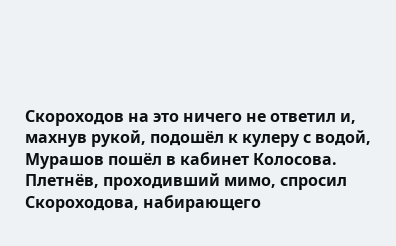Скороходов на это ничего не ответил и, махнув рукой, подошёл к кулеру с водой, Мурашов пошёл в кабинет Колосова. Плетнёв, проходивший мимо, спросил Скороходова, набирающего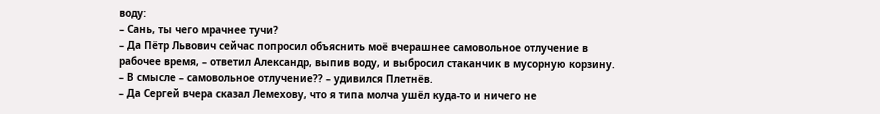воду:
– Сань, ты чего мрачнее тучи?
– Да Пётр Львович сейчас попросил объяснить моё вчерашнее самовольное отлучение в рабочее время, – ответил Александр, выпив воду, и выбросил стаканчик в мусорную корзину.
– В смысле – самовольное отлучение?? – удивился Плетнёв.
– Да Сергей вчера сказал Лемехову, что я типа молча ушёл куда-то и ничего не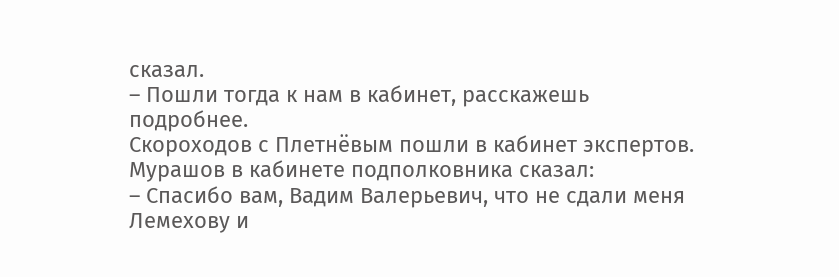сказал.
– Пошли тогда к нам в кабинет, расскажешь подробнее.
Скороходов с Плетнёвым пошли в кабинет экспертов. Мурашов в кабинете подполковника сказал:
– Спасибо вам, Вадим Валерьевич, что не сдали меня Лемехову и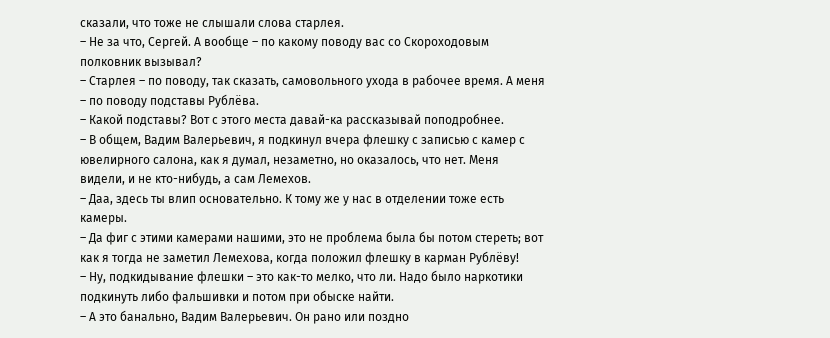сказали, что тоже не слышали слова старлея.
– Не за что, Сергей. А вообще – по какому поводу вас со Скороходовым полковник вызывал?
– Старлея – по поводу, так сказать, самовольного ухода в рабочее время. А меня – по поводу подставы Рублёва.
– Какой подставы? Вот с этого места давай-ка рассказывай поподробнее.
– В общем, Вадим Валерьевич, я подкинул вчера флешку с записью с камер с ювелирного салона, как я думал, незаметно, но оказалось, что нет. Меня видели, и не кто-нибудь, а сам Лемехов.
– Даа, здесь ты влип основательно. К тому же у нас в отделении тоже есть камеры.
– Да фиг с этими камерами нашими, это не проблема была бы потом стереть; вот как я тогда не заметил Лемехова, когда положил флешку в карман Рублёву!
– Ну, подкидывание флешки – это как-то мелко, что ли. Надо было наркотики подкинуть либо фальшивки и потом при обыске найти.
– А это банально, Вадим Валерьевич. Он рано или поздно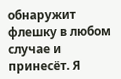обнаружит флешку в любом случае и принесёт. Я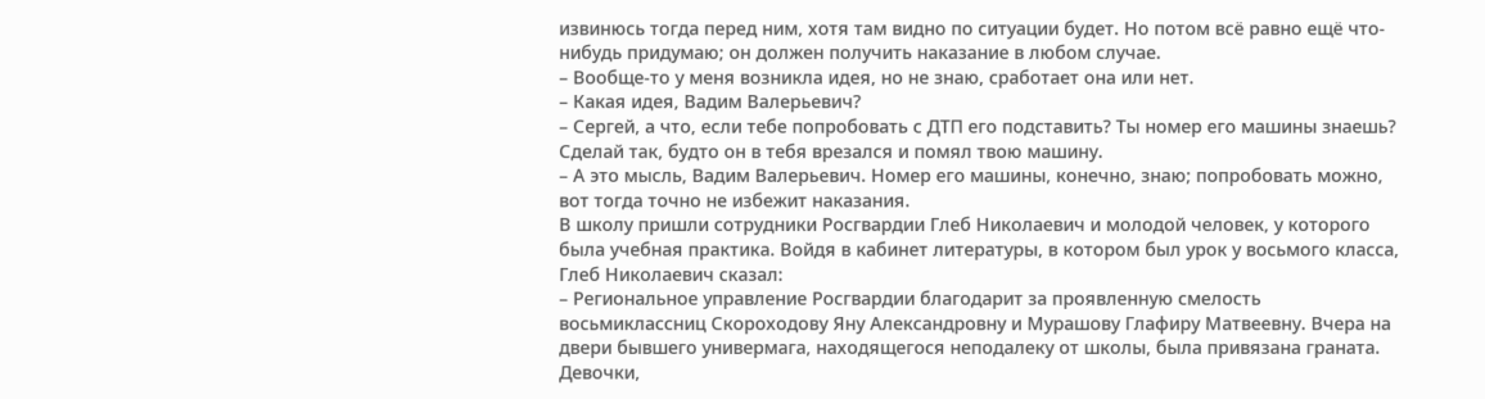извинюсь тогда перед ним, хотя там видно по ситуации будет. Но потом всё равно ещё что-нибудь придумаю; он должен получить наказание в любом случае.
– Вообще-то у меня возникла идея, но не знаю, сработает она или нет.
– Какая идея, Вадим Валерьевич?
– Сергей, а что, если тебе попробовать с ДТП его подставить? Ты номер его машины знаешь? Сделай так, будто он в тебя врезался и помял твою машину.
– А это мысль, Вадим Валерьевич. Номер его машины, конечно, знаю; попробовать можно, вот тогда точно не избежит наказания.
В школу пришли сотрудники Росгвардии Глеб Николаевич и молодой человек, у которого была учебная практика. Войдя в кабинет литературы, в котором был урок у восьмого класса, Глеб Николаевич сказал:
– Региональное управление Росгвардии благодарит за проявленную смелость восьмиклассниц Скороходову Яну Александровну и Мурашову Глафиру Матвеевну. Вчера на двери бывшего универмага, находящегося неподалеку от школы, была привязана граната. Девочки,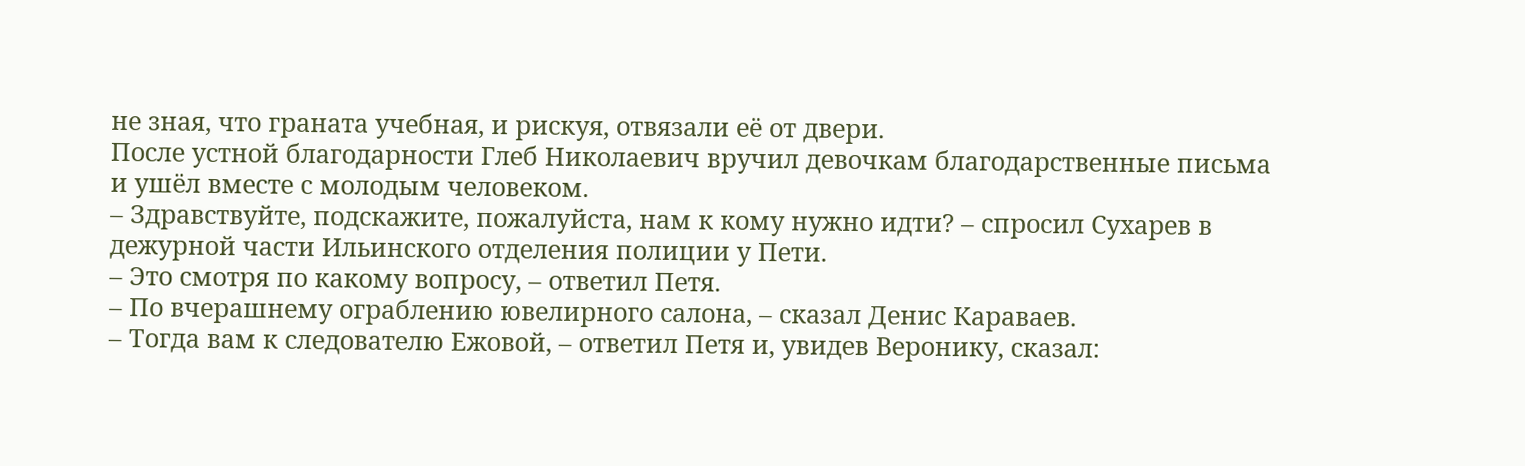не зная, что граната учебная, и рискуя, отвязали её от двери.
После устной благодарности Глеб Николаевич вручил девочкам благодарственные письма и ушёл вместе с молодым человеком.
– Здравствуйте, подскажите, пожалуйста, нам к кому нужно идти? – спросил Сухарев в дежурной части Ильинского отделения полиции у Пети.
– Это смотря по какому вопросу, – ответил Петя.
– По вчерашнему ограблению ювелирного салона, – сказал Денис Караваев.
– Тогда вам к следователю Ежовой, – ответил Петя и, увидев Веронику, сказал: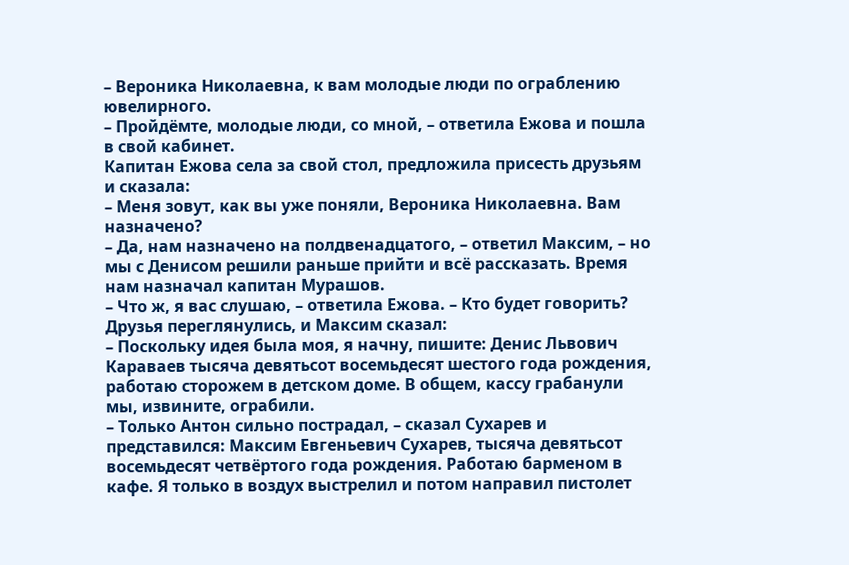– Вероника Николаевна, к вам молодые люди по ограблению ювелирного.
– Пройдёмте, молодые люди, со мной, – ответила Ежова и пошла в свой кабинет.
Капитан Ежова села за свой стол, предложила присесть друзьям и сказала:
– Меня зовут, как вы уже поняли, Вероника Николаевна. Вам назначено?
– Да, нам назначено на полдвенадцатого, – ответил Максим, – но мы с Денисом решили раньше прийти и всё рассказать. Время нам назначал капитан Мурашов.
– Что ж, я вас слушаю, – ответила Ежова. – Кто будет говорить?
Друзья переглянулись, и Максим сказал:
– Поскольку идея была моя, я начну, пишите: Денис Львович Караваев тысяча девятьсот восемьдесят шестого года рождения, работаю сторожем в детском доме. В общем, кассу грабанули мы, извините, ограбили.
– Только Антон сильно пострадал, – сказал Сухарев и представился: Максим Евгеньевич Сухарев, тысяча девятьсот восемьдесят четвёртого года рождения. Работаю барменом в кафе. Я только в воздух выстрелил и потом направил пистолет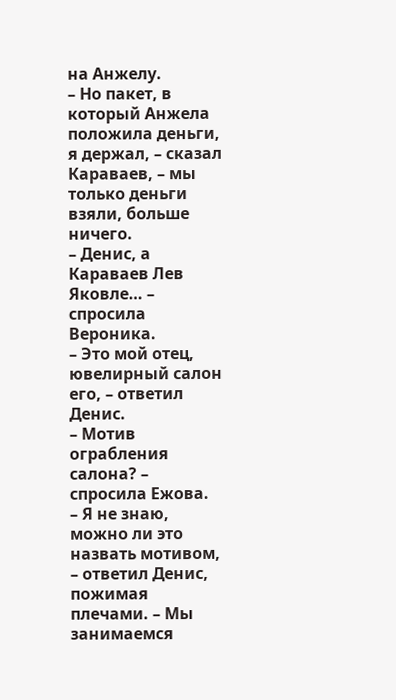на Анжелу.
– Но пакет, в который Анжела положила деньги, я держал, – сказал Караваев, – мы только деньги взяли, больше ничего.
– Денис, а Караваев Лев Яковле… – спросила Вероника.
– Это мой отец, ювелирный салон его, – ответил Денис.
– Мотив ограбления салона? – спросила Ежова.
– Я не знаю, можно ли это назвать мотивом, – ответил Денис, пожимая плечами. – Мы занимаемся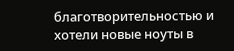благотворительностью и хотели новые ноуты в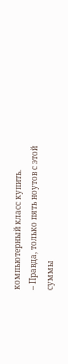компьютерный класс купить.
– Правда, только пять ноутов с этой суммы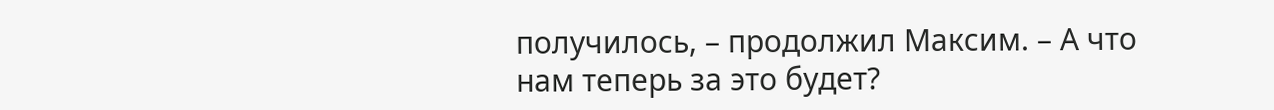получилось, – продолжил Максим. – А что нам теперь за это будет?